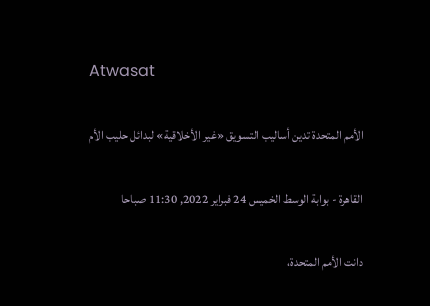Atwasat

الأمم المتحدة تدين أساليب التسويق «غير الأخلاقية» لبدائل حليب الأم

القاهرة - بوابة الوسط الخميس 24 فبراير 2022, 11:30 صباحا

دانت الأمم المتحدة،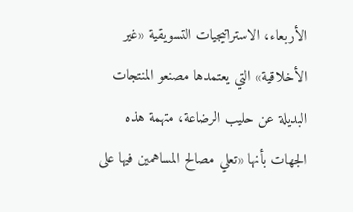الأربعاء، الاستراتيجيات التسويقية «غير الأخلاقية» التي يعتمدها مصنعو المنتجات البديلة عن حليب الرضاعة، متهمة هذه الجهات بأنها «تعلي مصالح المساهمين فيها على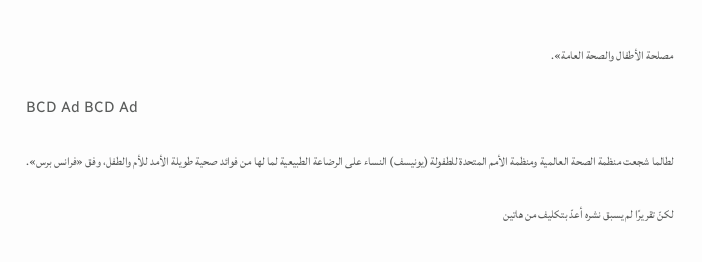مصلحة الأطفال والصحة العامة».

BCD Ad BCD Ad

لطالما شجعت منظمة الصحة العالمية ومنظمة الأمم المتحدة للطفولة (يونيسف) النساء على الرضاعة الطبيعية لما لها من فوائد صحية طويلة الأمد للأم والطفل، وفق «فرانس برس».

لكنّ تقريرًا لم يسبق نشره أعدّ بتكليف من هاتين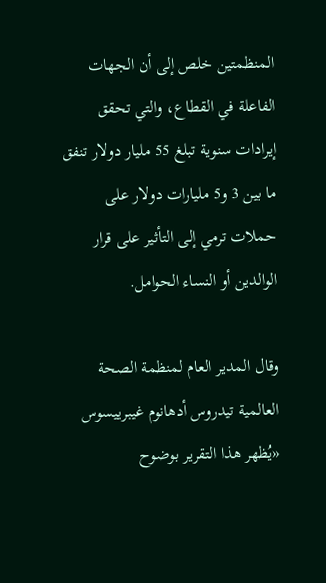المنظمتين خلص إلى أن الجهات الفاعلة في القطاع، والتي تحقق إيرادات سنوية تبلغ 55 مليار دولار تنفق ما بين 3 و5 مليارات دولار على حملات ترمي إلى التأثير على قرار الوالدين أو النساء الحوامل.

وقال المدير العام لمنظمة الصحة العالمية تيدروس أدهانوم غيبرييسوس «يُظهر هذا التقرير بوضوح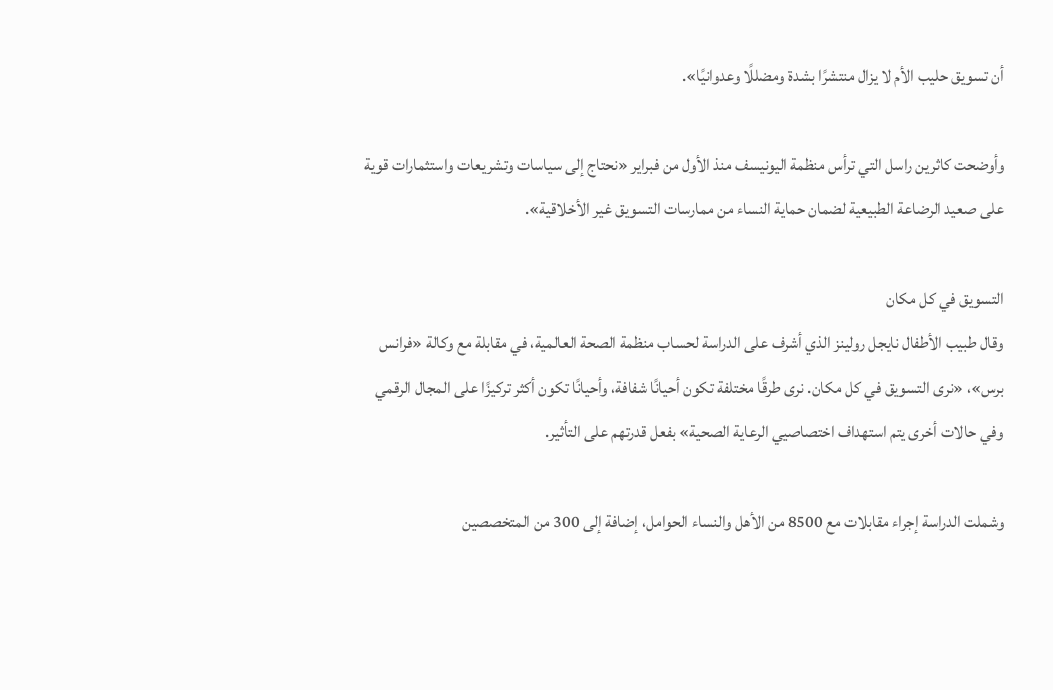أن تسويق حليب الأم لا يزال منتشرًا بشدة ومضللًا وعدوانيًا».

وأوضحت كاثرين راسل التي ترأس منظمة اليونيسف منذ الأول من فبراير «نحتاج إلى سياسات وتشريعات واستثمارات قوية على صعيد الرضاعة الطبيعية لضمان حماية النساء من ممارسات التسويق غير الأخلاقية».

التسويق في كل مكان
وقال طبيب الأطفال نايجل رولينز الذي أشرف على الدراسة لحساب منظمة الصحة العالمية، في مقابلة مع وكالة «فرانس برس»، «نرى التسويق في كل مكان. نرى طرقًا مختلفة تكون أحيانًا شفافة، وأحيانًا تكون أكثر تركيزًا على المجال الرقمي وفي حالات أخرى يتم استهداف اختصاصيي الرعاية الصحية» بفعل قدرتهم على التأثير.

وشملت الدراسة إجراء مقابلات مع 8500 من الأهل والنساء الحوامل، إضافة إلى 300 من المتخصصين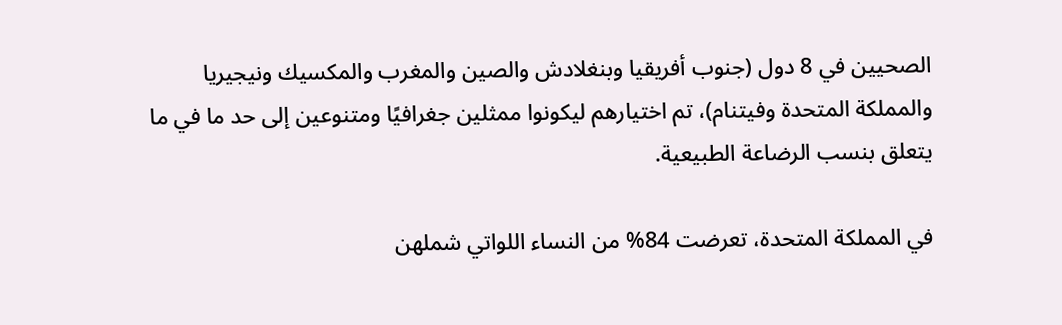الصحيين في 8 دول (جنوب أفريقيا وبنغلادش والصين والمغرب والمكسيك ونيجيريا والمملكة المتحدة وفيتنام)، تم اختيارهم ليكونوا ممثلين جغرافيًا ومتنوعين إلى حد ما في ما يتعلق بنسب الرضاعة الطبيعية.

في المملكة المتحدة، تعرضت 84% من النساء اللواتي شملهن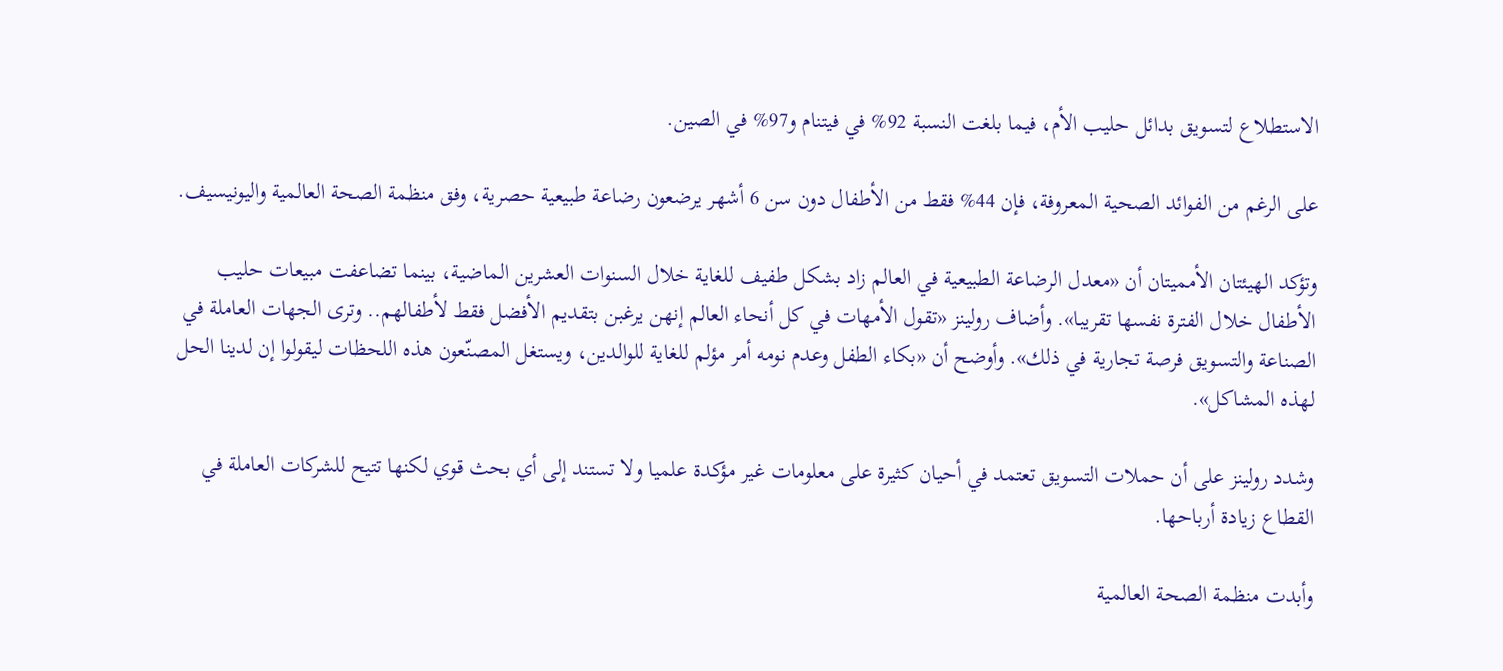الاستطلاع لتسويق بدائل حليب الأم، فيما بلغت النسبة 92% في فيتنام و97% في الصين.

على الرغم من الفوائد الصحية المعروفة، فإن 44% فقط من الأطفال دون سن 6 أشهر يرضعون رضاعة طبيعية حصرية، وفق منظمة الصحة العالمية واليونيسيف.

وتؤكد الهيئتان الأمميتان أن «معدل الرضاعة الطبيعية في العالم زاد بشكل طفيف للغاية خلال السنوات العشرين الماضية، بينما تضاعفت مبيعات حليب الأطفال خلال الفترة نفسها تقريبا». وأضاف رولينز «تقول الأمهات في كل أنحاء العالم إنهن يرغبن بتقديم الأفضل فقط لأطفالهم.. وترى الجهات العاملة في الصناعة والتسويق فرصة تجارية في ذلك». وأوضح أن «بكاء الطفل وعدم نومه أمر مؤلم للغاية للوالدين، ويستغل المصنّعون هذه اللحظات ليقولوا إن لدينا الحل لهذه المشاكل».

وشدد رولينز على أن حملات التسويق تعتمد في أحيان كثيرة على معلومات غير مؤكدة علميا ولا تستند إلى أي بحث قوي لكنها تتيح للشركات العاملة في القطاع زيادة أرباحها.

وأبدت منظمة الصحة العالمية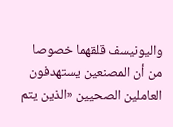واليونيسف قلقهما خصوصا من أن المصنعين يستهدفون العاملين الصحيين «الذين يتم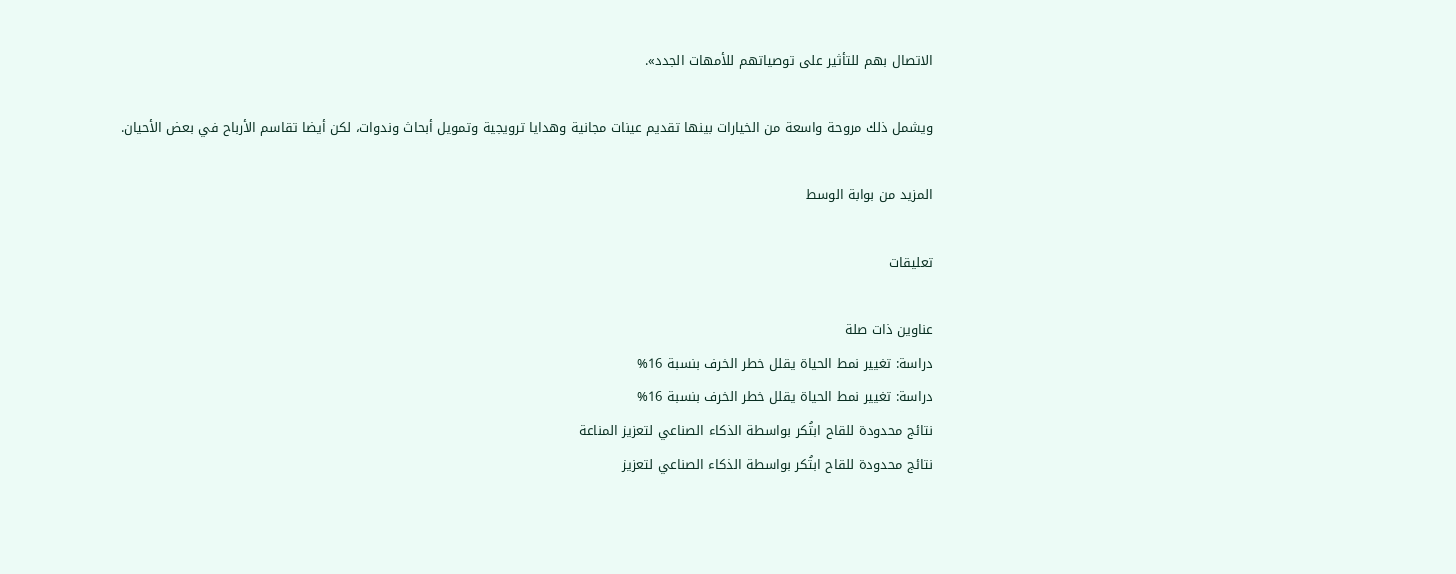الاتصال بهم للتأثير على توصياتهم للأمهات الجدد».

ويشمل ذلك مروحة واسعة من الخيارات بينها تقديم عينات مجانية وهدايا ترويجية وتمويل أبحاث وندوات، لكن أيضا تقاسم الأرباح في بعض الأحيان.

المزيد من بوابة الوسط

تعليقات

عناوين ذات صلة
دراسة: تغيير نمط الحياة يقلل خطر الخرف بنسبة 16%
دراسة: تغيير نمط الحياة يقلل خطر الخرف بنسبة 16%
نتائج محدودة للقاح ابتُكر بواسطة الذكاء الصناعي لتعزيز المناعة
نتائج محدودة للقاح ابتُكر بواسطة الذكاء الصناعي لتعزيز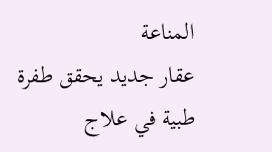المناعة
عقار جديد يحقق طفرة طبية في علاج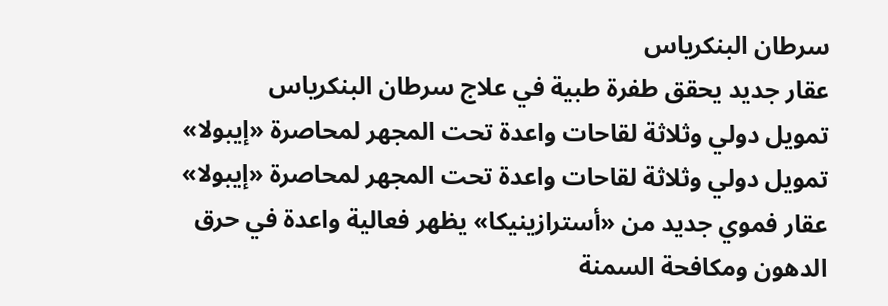سرطان البنكرياس
عقار جديد يحقق طفرة طبية في علاج سرطان البنكرياس
تمويل دولي وثلاثة لقاحات واعدة تحت المجهر لمحاصرة «إيبولا»
تمويل دولي وثلاثة لقاحات واعدة تحت المجهر لمحاصرة «إيبولا»
عقار فموي جديد من «أسترازينيكا» يظهر فعالية واعدة في حرق الدهون ومكافحة السمنة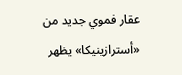عقار فموي جديد من «أسترازينيكا» يظهر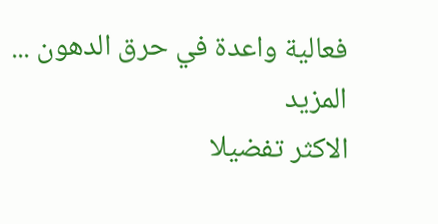فعالية واعدة في حرق الدهون ...
المزيد
الاكثر تفضيلا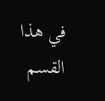في هذا القسم